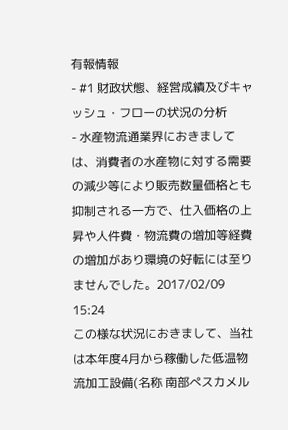有報情報
- #1 財政状態、経営成績及びキャッシュ・フローの状況の分析
- 水産物流通業界におきましては、消費者の水産物に対する需要の減少等により販売数量価格とも抑制される一方で、仕入価格の上昇や人件費・物流費の増加等経費の増加があり環境の好転には至りませんでした。2017/02/09 15:24
この様な状況におきまして、当社は本年度4月から稼働した低温物流加工設備(名称 南部ぺスカメル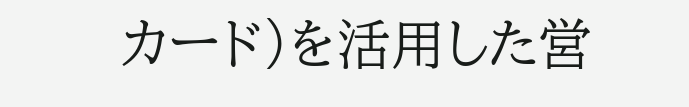カード)を活用した営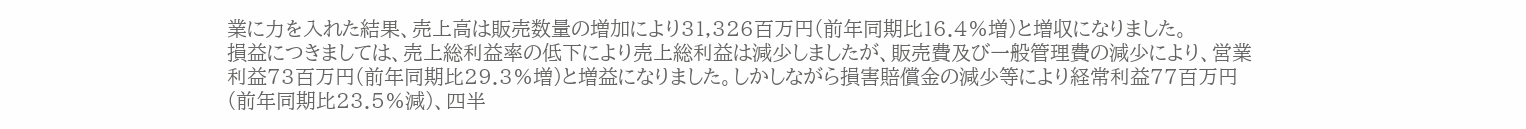業に力を入れた結果、売上高は販売数量の増加により31,326百万円(前年同期比16.4%増)と増収になりました。
損益につきましては、売上総利益率の低下により売上総利益は減少しましたが、販売費及び一般管理費の減少により、営業利益73百万円(前年同期比29.3%増)と増益になりました。しかしながら損害賠償金の減少等により経常利益77百万円(前年同期比23.5%減)、四半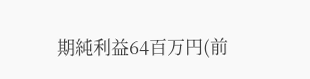期純利益64百万円(前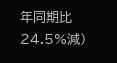年同期比24.5%減)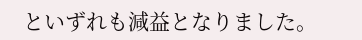といずれも減益となりました。